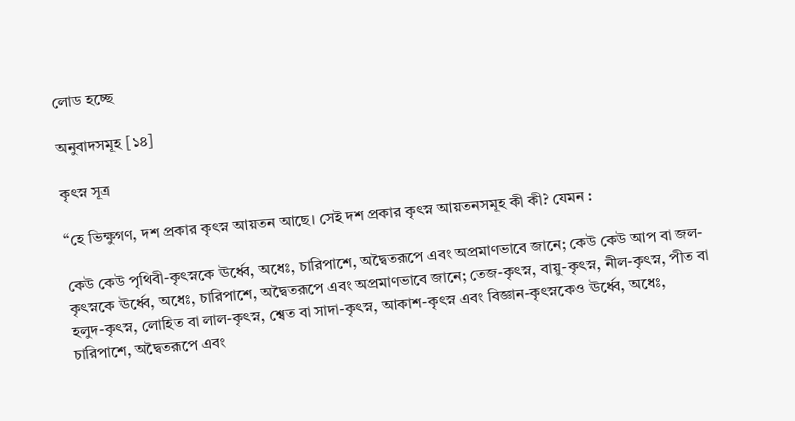লোড হচ্ছে

অনুবাদসমূহ [১৪]

কৃৎস্ন সূত্র

“হে ভিক্ষুগণ, দশ প্রকার কৃৎস্ন আয়তন আছে। সেই দশ প্রকার কৃৎস্ন আয়তনসমূহ কী কী? যেমন :

কেউ কেউ পৃথিবী-কৃৎস্নকে ঊর্ধ্বে, অধেঃ, চারিপাশে, অদ্বৈতরূপে এবং অপ্রমাণভাবে জানে; কেউ কেউ আপ বা জল-কৃৎস্নকে ঊর্ধ্বে, অধেঃ, চারিপাশে, অদ্বৈতরূপে এবং অপ্রমাণভাবে জানে; তেজ-কৃৎস্ন, বায়ু-কৃৎস্ন, নীল-কৃৎস্ন, পীত বা হলুদ-কৃৎস্ন, লোহিত বা লাল-কৃৎস্ন, শ্বেত বা সাদা-কৃৎস্ন, আকাশ-কৃৎস্ন এবং বিজ্ঞান-কৃৎস্নকেও ঊর্ধ্বে, অধেঃ, চারিপাশে, অদ্বৈতরূপে এবং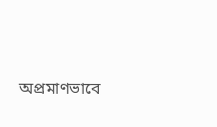অপ্রমাণভাবে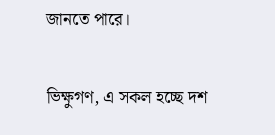জানতে পারে।

ভিক্ষুগণ, এ সকল হচ্ছে দশ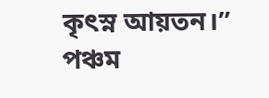কৃৎস্ন আয়তন।” পঞ্চম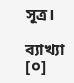সূত্র।

ব্যাখ্যা [০]